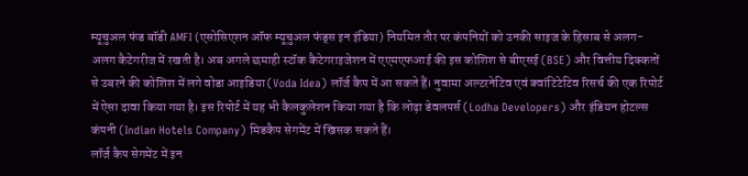म्यूचुअल फंड बॉडी AMFI (एसोसिएशन ऑफ म्यूचुअल फंड्स इन इंडिया) नियमित तौर पर कंपनियों को उनकी साइज के हिसाब से अलग-अलग कैटेगरीज में रखती है। अब अगले छमाही स्टॉक कैटेगराइजेशन में एएमएफआई की इस कोशिश से बीएसई (BSE) और वित्तीय दिक्कतों से उबरने की कोशिश में लगे वोडा आइडिया (Voda Idea) लॉर्ज कैप में आ सकते हैं। नुवामा अल्टरनेटिव एवं क्वांटिटेटिव रिसर्च की एक रिपोर्ट में ऐसा दावा किया गया है। इस रिपोर्ट में यह भी कैलकुलेशन किया गया है कि लोढ़ा डेवलपर्स (Lodha Developers) और इंडियन होटल्स कंपनी (Indian Hotels Company) मिडकैप सेगमेंट में खिसक सकते हैं।
लॉर्ज कैप सेगमेंट में इन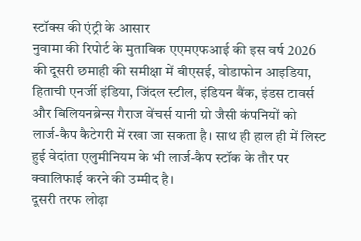स्टॉक्स की एंट्री के आसार
नुवामा की रिपोर्ट के मुताबिक एएमएफआई की इस वर्ष 2026 की दूसरी छमाही की समीक्षा में बीएसई, वोडाफोन आइडिया, हिताची एनर्जी इंडिया, जिंदल स्टील, इंडियन बैंक, इंडस टावर्स और बिलियनब्रेन्स गैराज वेंचर्स यानी ग्रो जैसी कंपनियों को लार्ज-कैप कैटेगरी में रखा जा सकता है। साथ ही हाल ही में लिस्ट हुई वेदांता एलुमीनियम के भी लार्ज-कैप स्टॉक के तौर पर क्वालिफाई करने की उम्मीद है।
दूसरी तरफ लोढ़ा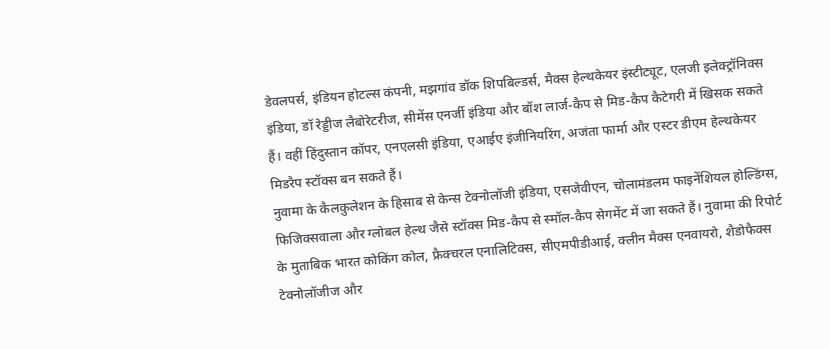डेवलपर्स, इंडियन होटल्स कंपनी, मझगांव डॉक शिपबिल्डर्स, मैक्स हेल्थकेयर इंस्टीट्यूट, एलजी इलेक्ट्रॉनिक्स इंडिया, डॉ रेड्डीज लैबोरेटरीज, सीमेंस एनर्जी इंडिया और बॉश लार्ज-कैप से मिड-कैप कैटेगरी में खिसक सकते हैं। वहीं हिंदुस्तान कॉपर, एनएलसी इंडिया, एआईए इंजीनियरिंग, अजंता फार्मा और एस्टर डीएम हेल्थकेयर मिडरैप स्टॉक्स बन सकते हैं।
नुवामा के कैलकुलेशन के हिसाब से केन्स टेक्नोलॉजी इंडिया, एसजेवीएन, चोलामंडलम फाइनेंशियल होल्डिंग्स, फिजिक्सवाला और ग्लोबल हेल्थ जैसे स्टॉक्स मिड-कैप से स्मॉल-कैप सेगमेंट में जा सकते हैं। नुवामा की रिपोर्ट के मुताबिक भारत कोकिंग कोल, फ्रैक्चरल एनालिटिक्स, सीएमपीडीआई, क्लीन मैक्स एनवायरो, शैडोफैक्स टेक्नोलॉजीज और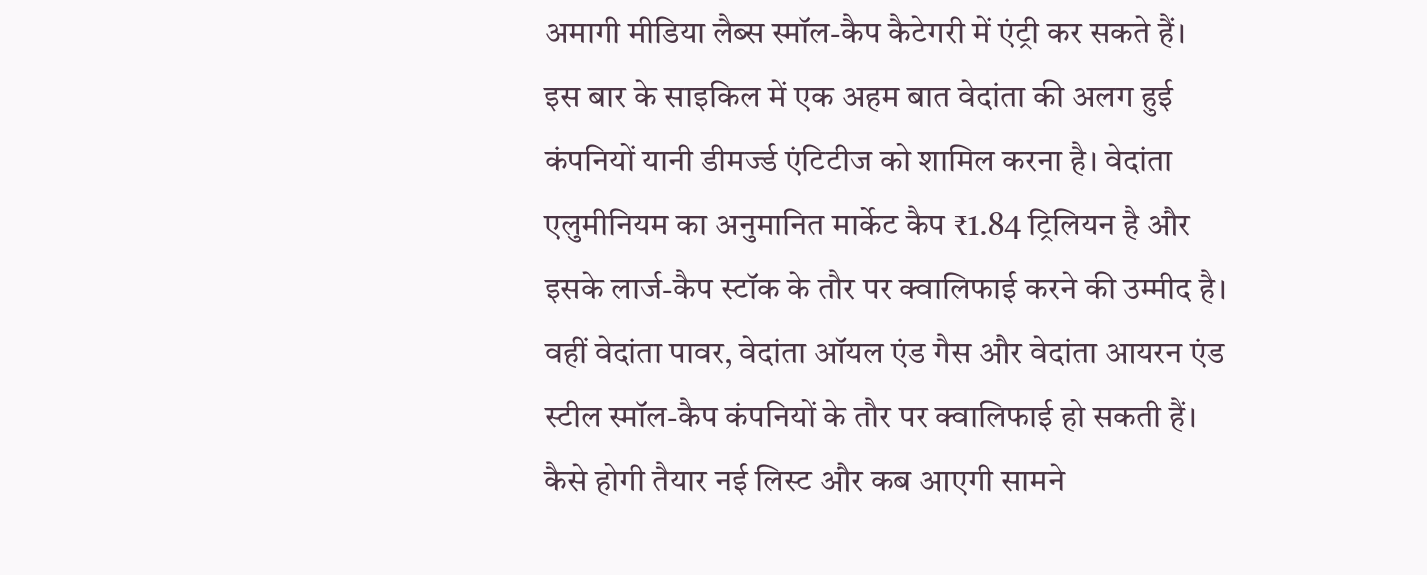अमागी मीडिया लैब्स स्मॉल-कैप कैटेगरी में एंट्री कर सकते हैं।
इस बार के साइकिल में एक अहम बात वेदांता की अलग हुई कंपनियों यानी डीमर्ज्ड एंटिटीज को शामिल करना है। वेदांता एलुमीनियम का अनुमानित मार्केट कैप ₹1.84 ट्रिलियन है और इसके लार्ज-कैप स्टॉक के तौर पर क्वालिफाई करने की उम्मीद है। वहीं वेदांता पावर, वेदांता ऑयल एंड गैस और वेदांता आयरन एंड स्टील स्मॉल-कैप कंपनियों के तौर पर क्वालिफाई हो सकती हैं।
कैसे होगी तैयार नई लिस्ट और कब आएगी सामने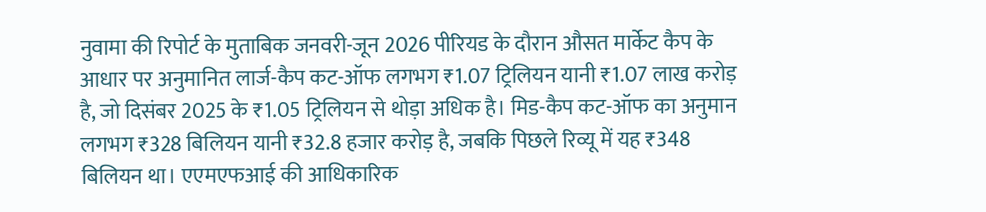नुवामा की रिपोर्ट के मुताबिक जनवरी-जून 2026 पीरियड के दौरान औसत मार्केट कैप के आधार पर अनुमानित लार्ज-कैप कट-ऑफ लगभग ₹1.07 ट्रिलियन यानी ₹1.07 लाख करोड़ है, जो दिसंबर 2025 के ₹1.05 ट्रिलियन से थोड़ा अधिक है। मिड-कैप कट-ऑफ का अनुमान लगभग ₹328 बिलियन यानी ₹32.8 हजार करोड़ है, जबकि पिछले रिव्यू में यह ₹348 बिलियन था। एएमएफआई की आधिकारिक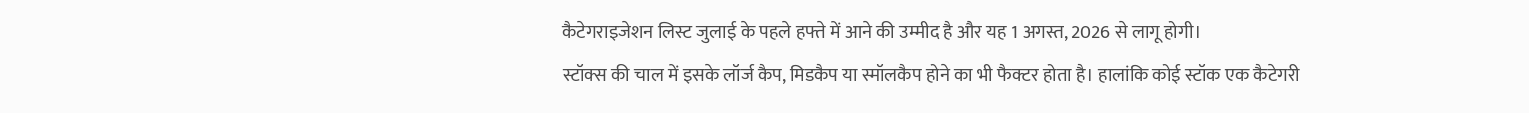कैटेगराइजेशन लिस्ट जुलाई के पहले हफ्ते में आने की उम्मीद है और यह 1 अगस्त, 2026 से लागू होगी।
स्टॉक्स की चाल में इसके लॉर्ज कैप, मिडकैप या स्मॉलकैप होने का भी फैक्टर होता है। हालांकि कोई स्टॉक एक कैटेगरी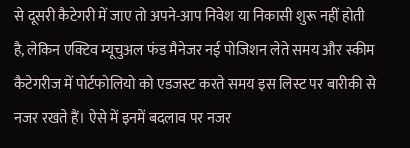से दूसरी कैटेगरी में जाए तो अपने-आप निवेश या निकासी शुरू नहीं होती है, लेकिन एक्टिव म्यूचुअल फंड मैनेजर नई पोजिशन लेते समय और स्कीम कैटेगरीज में पोर्टफोलियो को एडजस्ट करते समय इस लिस्ट पर बारीकी से नजर रखते हैं। ऐसे में इनमें बदलाव पर नजर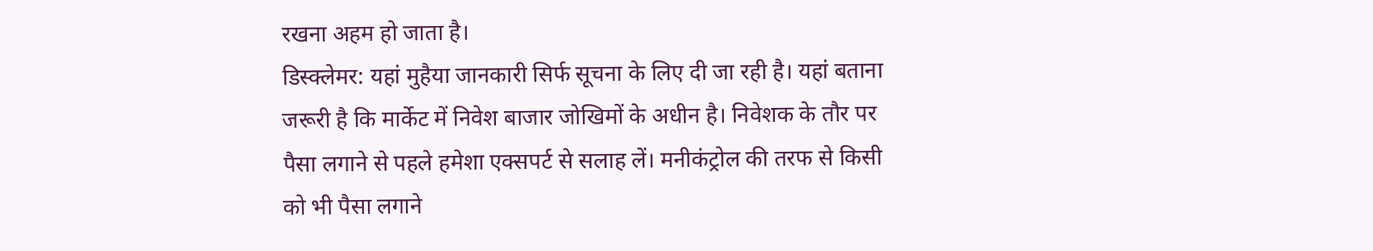रखना अहम हो जाता है।
डिस्क्लेमर: यहां मुहैया जानकारी सिर्फ सूचना के लिए दी जा रही है। यहां बताना जरूरी है कि मार्केट में निवेश बाजार जोखिमों के अधीन है। निवेशक के तौर पर पैसा लगाने से पहले हमेशा एक्सपर्ट से सलाह लें। मनीकंट्रोल की तरफ से किसी को भी पैसा लगाने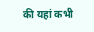की यहां कभी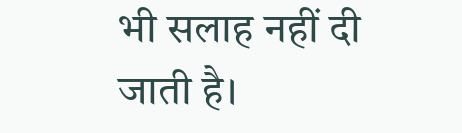भी सलाह नहीं दी जाती है।